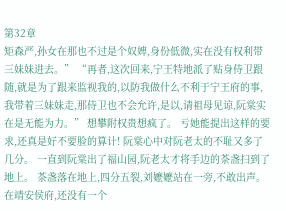第32章
矩森严,孙女在那也不过是个奴婢,身份低微,实在没有权利带三妹妹进去。” “再者,这次回来,宁王特地派了贴身侍卫跟随,就是为了跟来监视我的,以防我做什么不利于宁王府的事,我带着三妹妹走,那侍卫也不会允许,是以,请祖母见谅,阮棠实在是无能为力。” 想攀附权贵想疯了。 亏她能提出这样的要求,还真是好不要脸的算计! 阮棠心中对阮老太的不耻又多了几分。 一直到阮棠出了福山园,阮老太才将手边的茶盏扫到了地上。 茶盏落在地上,四分五裂,刘嬷嬷站在一旁,不敢出声。 在靖安侯府,还没有一个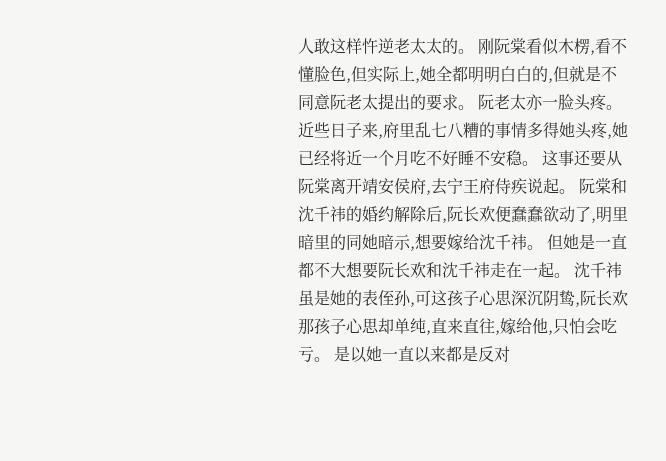人敢这样忤逆老太太的。 刚阮棠看似木楞,看不懂脸色,但实际上,她全都明明白白的,但就是不同意阮老太提出的要求。 阮老太亦一脸头疼。 近些日子来,府里乱七八糟的事情多得她头疼,她已经将近一个月吃不好睡不安稳。 这事还要从阮棠离开靖安侯府,去宁王府侍疾说起。 阮棠和沈千祎的婚约解除后,阮长欢便蠢蠢欲动了,明里暗里的同她暗示,想要嫁给沈千祎。 但她是一直都不大想要阮长欢和沈千祎走在一起。 沈千祎虽是她的表侄孙,可这孩子心思深沉阴鸷,阮长欢那孩子心思却单纯,直来直往,嫁给他,只怕会吃亏。 是以她一直以来都是反对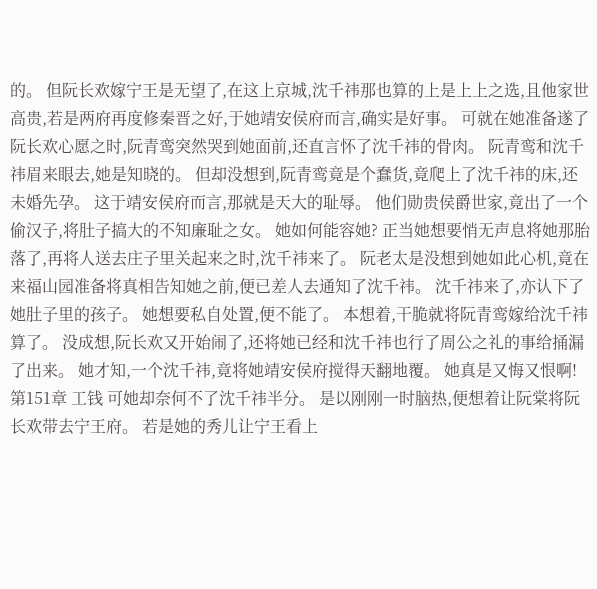的。 但阮长欢嫁宁王是无望了,在这上京城,沈千祎那也算的上是上上之选,且他家世高贵,若是两府再度修秦晋之好,于她靖安侯府而言,确实是好事。 可就在她准备遂了阮长欢心愿之时,阮青鸾突然哭到她面前,还直言怀了沈千祎的骨肉。 阮青鸾和沈千祎眉来眼去,她是知晓的。 但却没想到,阮青鸾竟是个蠢货,竟爬上了沈千祎的床,还未婚先孕。 这于靖安侯府而言,那就是天大的耻辱。 他们勋贵侯爵世家,竟出了一个偷汉子,将肚子搞大的不知廉耻之女。 她如何能容她? 正当她想要悄无声息将她那胎落了,再将人送去庄子里关起来之时,沈千祎来了。 阮老太是没想到她如此心机,竟在来福山园准备将真相告知她之前,便已差人去通知了沈千祎。 沈千祎来了,亦认下了她肚子里的孩子。 她想要私自处置,便不能了。 本想着,干脆就将阮青鸾嫁给沈千祎算了。 没成想,阮长欢又开始闹了,还将她已经和沈千祎也行了周公之礼的事给捅漏了出来。 她才知,一个沈千祎,竟将她靖安侯府搅得天翻地覆。 她真是又悔又恨啊! 第151章 工钱 可她却奈何不了沈千祎半分。 是以刚刚一时脑热,便想着让阮棠将阮长欢带去宁王府。 若是她的秀儿让宁王看上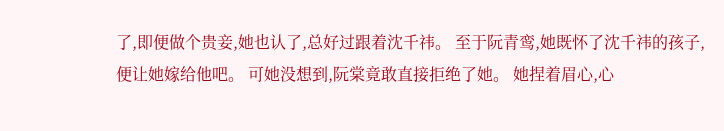了,即便做个贵妾,她也认了,总好过跟着沈千祎。 至于阮青鸾,她既怀了沈千祎的孩子,便让她嫁给他吧。 可她没想到,阮棠竟敢直接拒绝了她。 她捏着眉心,心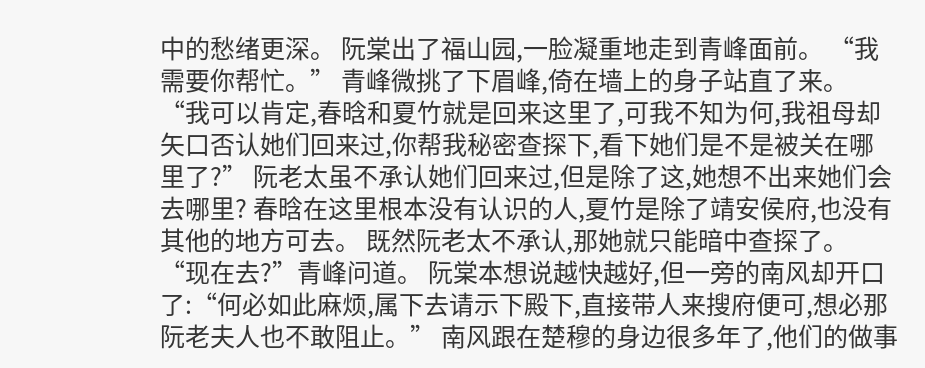中的愁绪更深。 阮棠出了福山园,一脸凝重地走到青峰面前。 “我需要你帮忙。” 青峰微挑了下眉峰,倚在墙上的身子站直了来。 “我可以肯定,春晗和夏竹就是回来这里了,可我不知为何,我祖母却矢口否认她们回来过,你帮我秘密查探下,看下她们是不是被关在哪里了?” 阮老太虽不承认她们回来过,但是除了这,她想不出来她们会去哪里? 春晗在这里根本没有认识的人,夏竹是除了靖安侯府,也没有其他的地方可去。 既然阮老太不承认,那她就只能暗中查探了。 “现在去?”青峰问道。 阮棠本想说越快越好,但一旁的南风却开口了:“何必如此麻烦,属下去请示下殿下,直接带人来搜府便可,想必那阮老夫人也不敢阻止。” 南风跟在楚穆的身边很多年了,他们的做事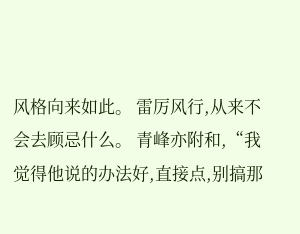风格向来如此。 雷厉风行,从来不会去顾忌什么。 青峰亦附和,“我觉得他说的办法好,直接点,别搞那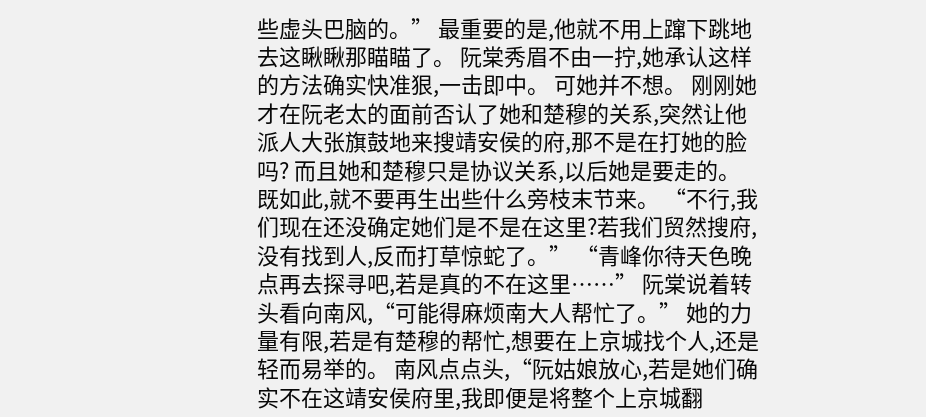些虚头巴脑的。” 最重要的是,他就不用上蹿下跳地去这瞅瞅那瞄瞄了。 阮棠秀眉不由一拧,她承认这样的方法确实快准狠,一击即中。 可她并不想。 刚刚她才在阮老太的面前否认了她和楚穆的关系,突然让他派人大张旗鼓地来搜靖安侯的府,那不是在打她的脸吗? 而且她和楚穆只是协议关系,以后她是要走的。 既如此,就不要再生出些什么旁枝末节来。 “不行,我们现在还没确定她们是不是在这里?若我们贸然搜府,没有找到人,反而打草惊蛇了。” “青峰你待天色晚点再去探寻吧,若是真的不在这里……” 阮棠说着转头看向南风,“可能得麻烦南大人帮忙了。” 她的力量有限,若是有楚穆的帮忙,想要在上京城找个人,还是轻而易举的。 南风点点头,“阮姑娘放心,若是她们确实不在这靖安侯府里,我即便是将整个上京城翻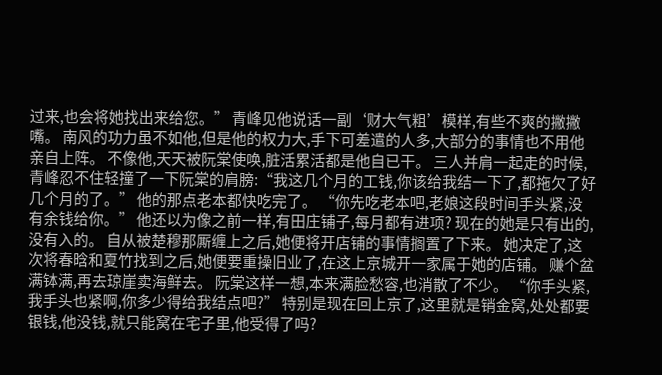过来,也会将她找出来给您。” 青峰见他说话一副‘财大气粗’模样,有些不爽的撇撇嘴。 南风的功力虽不如他,但是他的权力大,手下可差遣的人多,大部分的事情也不用他亲自上阵。 不像他,天天被阮棠使唤,脏活累活都是他自已干。 三人并肩一起走的时候,青峰忍不住轻撞了一下阮棠的肩膀:“我这几个月的工钱,你该给我结一下了,都拖欠了好几个月的了。” 他的那点老本都快吃完了。 “你先吃老本吧,老娘这段时间手头紧,没有余钱给你。” 他还以为像之前一样,有田庄铺子,每月都有进项? 现在的她是只有出的,没有入的。 自从被楚穆那厮缠上之后,她便将开店铺的事情搁置了下来。 她决定了,这次将春晗和夏竹找到之后,她便要重操旧业了,在这上京城开一家属于她的店铺。 赚个盆满钵满,再去琼崖卖海鲜去。 阮棠这样一想,本来满脸愁容,也消散了不少。 “你手头紧,我手头也紧啊,你多少得给我结点吧?” 特别是现在回上京了,这里就是销金窝,处处都要银钱,他没钱,就只能窝在宅子里,他受得了吗?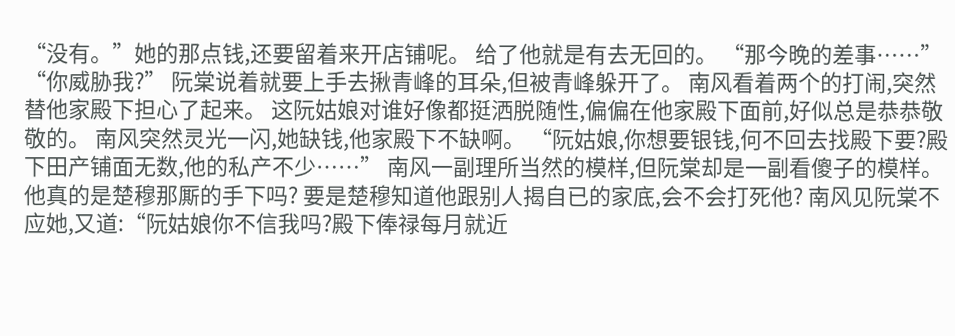“没有。”她的那点钱,还要留着来开店铺呢。 给了他就是有去无回的。 “那今晚的差事……” “你威胁我?” 阮棠说着就要上手去揪青峰的耳朵,但被青峰躲开了。 南风看着两个的打闹,突然替他家殿下担心了起来。 这阮姑娘对谁好像都挺洒脱随性,偏偏在他家殿下面前,好似总是恭恭敬敬的。 南风突然灵光一闪,她缺钱,他家殿下不缺啊。 “阮姑娘,你想要银钱,何不回去找殿下要?殿下田产铺面无数,他的私产不少……” 南风一副理所当然的模样,但阮棠却是一副看傻子的模样。 他真的是楚穆那厮的手下吗? 要是楚穆知道他跟别人揭自已的家底,会不会打死他? 南风见阮棠不应她,又道:“阮姑娘你不信我吗?殿下俸禄每月就近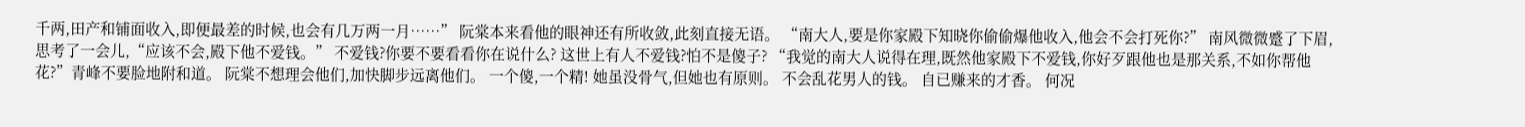千两,田产和铺面收入,即便最差的时候,也会有几万两一月……” 阮棠本来看他的眼神还有所收敛,此刻直接无语。 “南大人,要是你家殿下知晓你偷偷爆他收入,他会不会打死你?” 南风微微蹙了下眉,思考了一会儿,“应该不会,殿下他不爱钱。” 不爱钱?你要不要看看你在说什么? 这世上有人不爱钱?怕不是傻子? “我觉的南大人说得在理,既然他家殿下不爱钱,你好歹跟他也是那关系,不如你帮他花?”青峰不要脸地附和道。 阮棠不想理会他们,加快脚步远离他们。 一个傻,一个精! 她虽没骨气,但她也有原则。 不会乱花男人的钱。 自已赚来的才香。 何况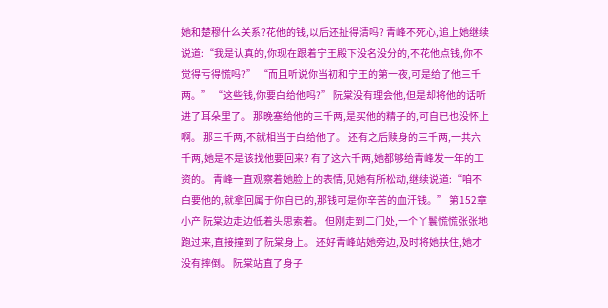她和楚穆什么关系?花他的钱,以后还扯得清吗? 青峰不死心,追上她继续说道:“我是认真的,你现在跟着宁王殿下没名没分的,不花他点钱,你不觉得亏得慌吗?” “而且听说你当初和宁王的第一夜,可是给了他三千两。” “这些钱,你要白给他吗?” 阮棠没有理会他,但是却将他的话听进了耳朵里了。 那晚塞给他的三千两,是买他的精子的,可自已也没怀上啊。 那三千两,不就相当于白给他了。 还有之后赎身的三千两,一共六千两,她是不是该找他要回来? 有了这六千两,她都够给青峰发一年的工资的。 青峰一直观察着她脸上的表情,见她有所松动,继续说道:“咱不白要他的,就拿回属于你自已的,那钱可是你辛苦的血汗钱。” 第152章 小产 阮棠边走边低着头思索着。 但刚走到二门处,一个丫鬟慌慌张张地跑过来,直接撞到了阮棠身上。 还好青峰站她旁边,及时将她扶住,她才没有摔倒。 阮棠站直了身子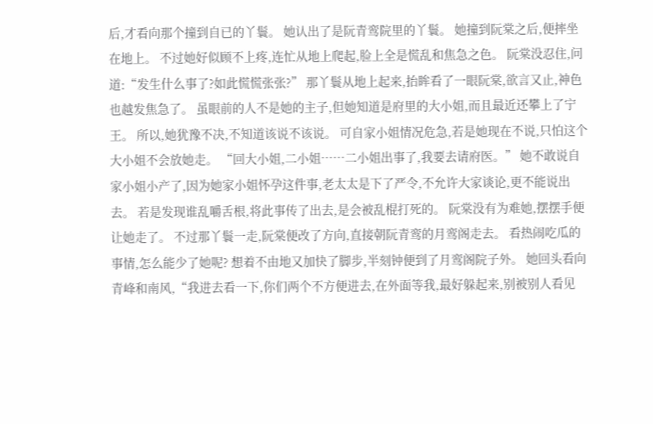后,才看向那个撞到自已的丫鬟。 她认出了是阮青鸾院里的丫鬟。 她撞到阮棠之后,便摔坐在地上。 不过她好似顾不上疼,连忙从地上爬起,脸上全是慌乱和焦急之色。 阮棠没忍住,问道:“发生什么事了?如此慌慌张张?” 那丫鬟从地上起来,抬眸看了一眼阮棠,欲言又止,神色也越发焦急了。 虽眼前的人不是她的主子,但她知道是府里的大小姐,而且最近还攀上了宁王。 所以,她犹豫不决,不知道该说不该说。 可自家小姐情况危急,若是她现在不说,只怕这个大小姐不会放她走。 “回大小姐,二小姐……二小姐出事了,我要去请府医。” 她不敢说自家小姐小产了,因为她家小姐怀孕这件事,老太太是下了严令,不允许大家谈论,更不能说出去。 若是发现谁乱嚼舌根,将此事传了出去,是会被乱棍打死的。 阮棠没有为难她,摆摆手便让她走了。 不过那丫鬟一走,阮棠便改了方向,直接朝阮青鸾的月鸾阁走去。 看热闹吃瓜的事情,怎么能少了她呢? 想着不由地又加快了脚步,半刻钟便到了月鸾阁院子外。 她回头看向青峰和南风,“我进去看一下,你们两个不方便进去,在外面等我,最好躲起来,别被别人看见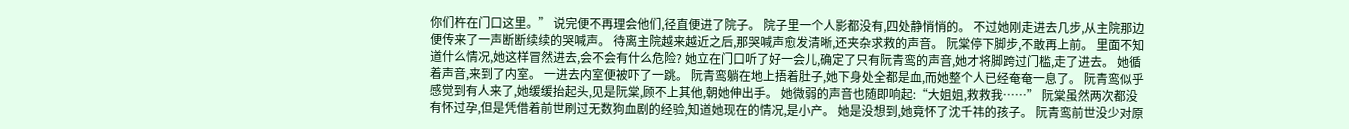你们杵在门口这里。” 说完便不再理会他们,径直便进了院子。 院子里一个人影都没有,四处静悄悄的。 不过她刚走进去几步,从主院那边便传来了一声断断续续的哭喊声。 待离主院越来越近之后,那哭喊声愈发清晰,还夹杂求救的声音。 阮棠停下脚步,不敢再上前。 里面不知道什么情况,她这样冒然进去,会不会有什么危险? 她立在门口听了好一会儿,确定了只有阮青鸾的声音,她才将脚跨过门槛,走了进去。 她循着声音,来到了内室。 一进去内室便被吓了一跳。 阮青鸾躺在地上捂着肚子,她下身处全都是血,而她整个人已经奄奄一息了。 阮青鸾似乎感觉到有人来了,她缓缓抬起头,见是阮棠,顾不上其他,朝她伸出手。 她微弱的声音也随即响起:“大姐姐,救救我……” 阮棠虽然两次都没有怀过孕,但是凭借着前世刷过无数狗血剧的经验,知道她现在的情况,是小产。 她是没想到,她竟怀了沈千祎的孩子。 阮青鸾前世没少对原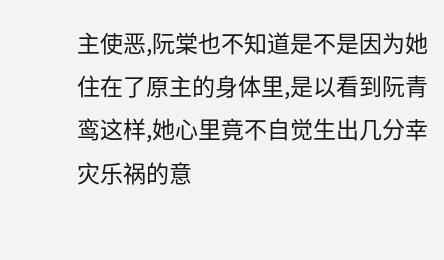主使恶,阮棠也不知道是不是因为她住在了原主的身体里,是以看到阮青鸾这样,她心里竟不自觉生出几分幸灾乐祸的意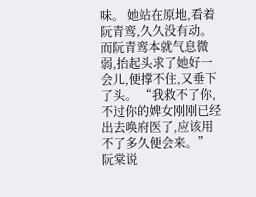味。 她站在原地,看着阮青鸾,久久没有动。 而阮青鸾本就气息微弱,抬起头求了她好一会儿,便撑不住,又垂下了头。 “我救不了你,不过你的婢女刚刚已经出去唤府医了,应该用不了多久便会来。” 阮棠说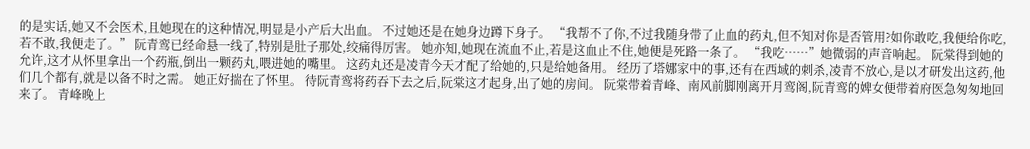的是实话,她又不会医术,且她现在的这种情况,明显是小产后大出血。 不过她还是在她身边蹲下身子。 “我帮不了你,不过我随身带了止血的药丸,但不知对你是否管用?如你敢吃,我便给你吃,若不敢,我便走了。” 阮青鸾已经命悬一线了,特别是肚子那处,绞痛得厉害。 她亦知,她现在流血不止,若是这血止不住,她便是死路一条了。 “我吃……”她微弱的声音响起。 阮棠得到她的允许,这才从怀里拿出一个药瓶,倒出一颗药丸,喂进她的嘴里。 这药丸还是凌青今天才配了给她的,只是给她备用。 经历了塔娜家中的事,还有在西域的刺杀,凌青不放心,是以才研发出这药,他们几个都有,就是以备不时之需。 她正好揣在了怀里。 待阮青鸾将药吞下去之后,阮棠这才起身,出了她的房间。 阮棠带着青峰、南风前脚刚离开月鸾阁,阮青鸾的婢女便带着府医急匆匆地回来了。 青峰晚上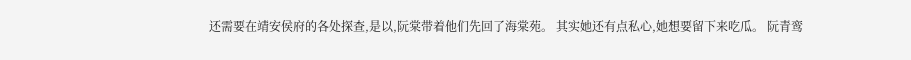还需要在靖安侯府的各处探查,是以,阮棠带着他们先回了海棠苑。 其实她还有点私心,她想要留下来吃瓜。 阮青鸾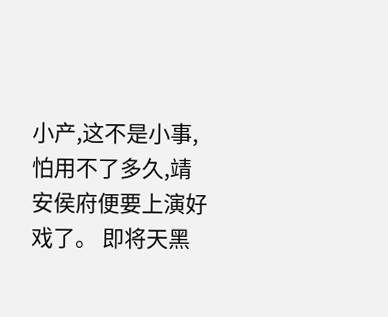小产,这不是小事,怕用不了多久,靖安侯府便要上演好戏了。 即将天黑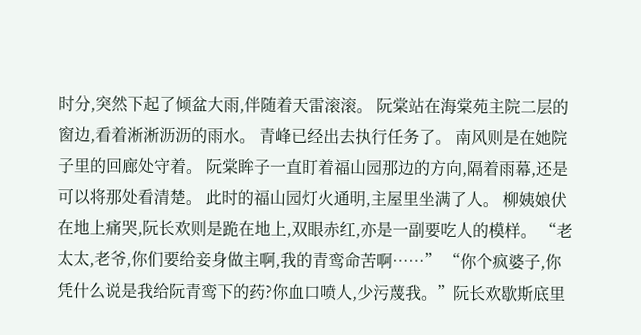时分,突然下起了倾盆大雨,伴随着天雷滚滚。 阮棠站在海棠苑主院二层的窗边,看着淅淅沥沥的雨水。 青峰已经出去执行任务了。 南风则是在她院子里的回廊处守着。 阮棠眸子一直盯着福山园那边的方向,隔着雨幕,还是可以将那处看清楚。 此时的福山园灯火通明,主屋里坐满了人。 柳姨娘伏在地上痛哭,阮长欢则是跪在地上,双眼赤红,亦是一副要吃人的模样。 “老太太,老爷,你们要给妾身做主啊,我的青鸾命苦啊……” “你个疯婆子,你凭什么说是我给阮青鸾下的药?你血口喷人,少污蔑我。”阮长欢歇斯底里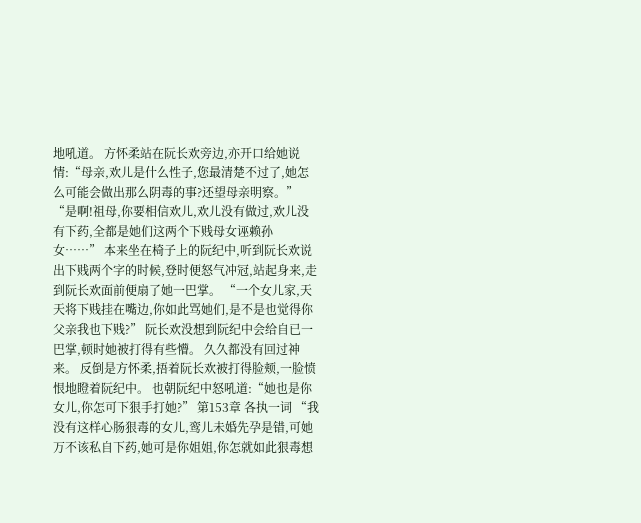地吼道。 方怀柔站在阮长欢旁边,亦开口给她说情:“母亲,欢儿是什么性子,您最清楚不过了,她怎么可能会做出那么阴毒的事?还望母亲明察。” “是啊!祖母,你要相信欢儿,欢儿没有做过,欢儿没有下药,全都是她们这两个下贱母女诬赖孙女……” 本来坐在椅子上的阮纪中,听到阮长欢说出下贱两个字的时候,登时便怒气冲冠,站起身来,走到阮长欢面前便扇了她一巴掌。 “一个女儿家,天天将下贱挂在嘴边,你如此骂她们,是不是也觉得你父亲我也下贱?” 阮长欢没想到阮纪中会给自已一巴掌,顿时她被打得有些懵。 久久都没有回过神来。 反倒是方怀柔,捂着阮长欢被打得脸颊,一脸愤恨地瞪着阮纪中。 也朝阮纪中怒吼道:“她也是你女儿,你怎可下狠手打她?” 第153章 各执一词 “我没有这样心肠狠毒的女儿,鸾儿未婚先孕是错,可她万不该私自下药,她可是你姐姐,你怎就如此狠毒想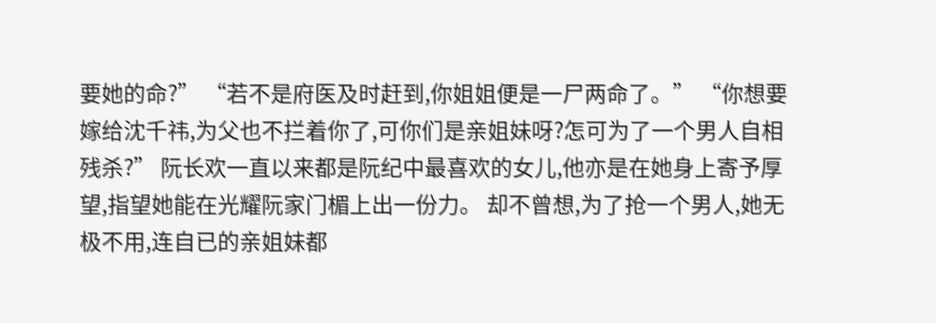要她的命?” “若不是府医及时赶到,你姐姐便是一尸两命了。” “你想要嫁给沈千祎,为父也不拦着你了,可你们是亲姐妹呀?怎可为了一个男人自相残杀?” 阮长欢一直以来都是阮纪中最喜欢的女儿,他亦是在她身上寄予厚望,指望她能在光耀阮家门楣上出一份力。 却不曾想,为了抢一个男人,她无极不用,连自已的亲姐妹都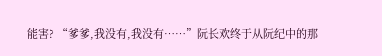能害? “爹爹,我没有,我没有……”阮长欢终于从阮纪中的那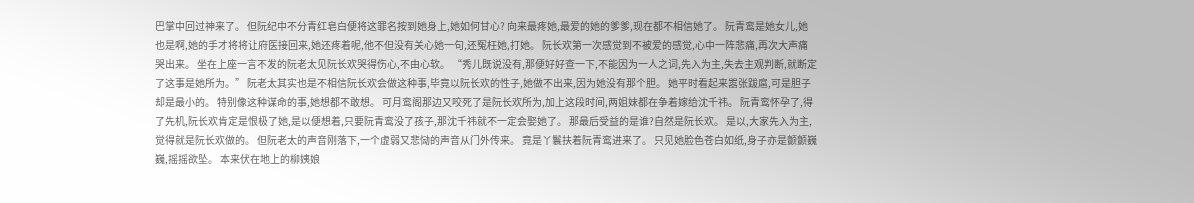巴掌中回过神来了。 但阮纪中不分青红皂白便将这罪名按到她身上,她如何甘心? 向来最疼她,最爱的她的爹爹,现在都不相信她了。 阮青鸾是她女儿,她也是啊,她的手才将将让府医接回来,她还疼着呢,他不但没有关心她一句,还冤枉她,打她。 阮长欢第一次感觉到不被爱的感觉,心中一阵悲痛,再次大声痛哭出来。 坐在上座一言不发的阮老太见阮长欢哭得伤心,不由心软。 “秀儿既说没有,那便好好查一下,不能因为一人之词,先入为主,失去主观判断,就断定了这事是她所为。” 阮老太其实也是不相信阮长欢会做这种事,毕竟以阮长欢的性子,她做不出来,因为她没有那个胆。 她平时看起来嚣张跋扈,可是胆子却是最小的。 特别像这种谋命的事,她想都不敢想。 可月鸾阁那边又咬死了是阮长欢所为,加上这段时间,两姐妹都在争着嫁给沈千祎。 阮青鸾怀孕了,得了先机,阮长欢肯定是恨极了她,是以便想着,只要阮青鸾没了孩子,那沈千祎就不一定会娶她了。 那最后受益的是谁?自然是阮长欢。 是以,大家先入为主,觉得就是阮长欢做的。 但阮老太的声音刚落下,一个虚弱又悲恸的声音从门外传来。 竟是丫鬟扶着阮青鸾进来了。 只见她脸色苍白如纸,身子亦是颤颤巍巍,摇摇欲坠。 本来伏在地上的柳姨娘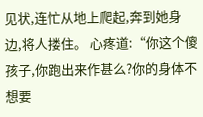见状,连忙从地上爬起,奔到她身边,将人搂住。 心疼道:“你这个傻孩子,你跑出来作甚么?你的身体不想要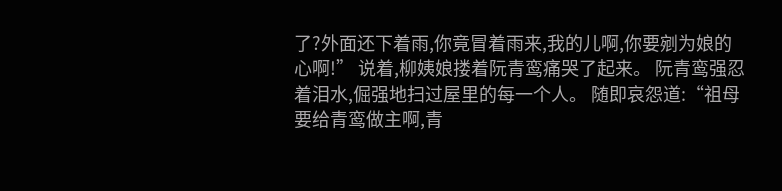了?外面还下着雨,你竟冒着雨来,我的儿啊,你要剜为娘的心啊!” 说着,柳姨娘搂着阮青鸾痛哭了起来。 阮青鸾强忍着泪水,倔强地扫过屋里的每一个人。 随即哀怨道:“祖母要给青鸾做主啊,青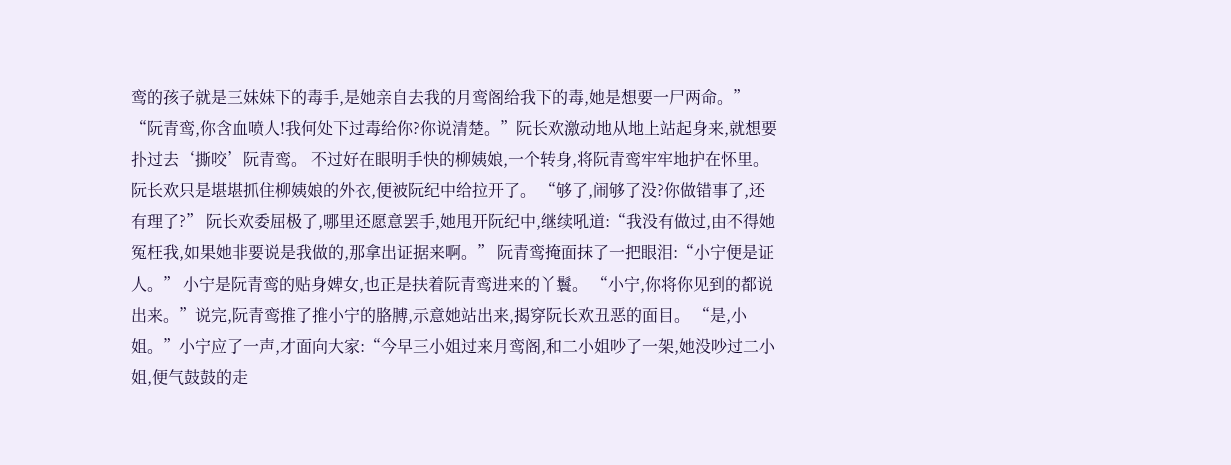鸾的孩子就是三妹妹下的毒手,是她亲自去我的月鸾阁给我下的毒,她是想要一尸两命。” “阮青鸾,你含血喷人!我何处下过毒给你?你说清楚。”阮长欢激动地从地上站起身来,就想要扑过去‘撕咬’阮青鸾。 不过好在眼明手快的柳姨娘,一个转身,将阮青鸾牢牢地护在怀里。 阮长欢只是堪堪抓住柳姨娘的外衣,便被阮纪中给拉开了。 “够了,闹够了没?你做错事了,还有理了?” 阮长欢委屈极了,哪里还愿意罢手,她甩开阮纪中,继续吼道:“我没有做过,由不得她冤枉我,如果她非要说是我做的,那拿出证据来啊。” 阮青鸾掩面抹了一把眼泪:“小宁便是证人。” 小宁是阮青鸾的贴身婢女,也正是扶着阮青鸾进来的丫鬟。 “小宁,你将你见到的都说出来。”说完,阮青鸾推了推小宁的胳膊,示意她站出来,揭穿阮长欢丑恶的面目。 “是,小姐。”小宁应了一声,才面向大家:“今早三小姐过来月鸾阁,和二小姐吵了一架,她没吵过二小姐,便气鼓鼓的走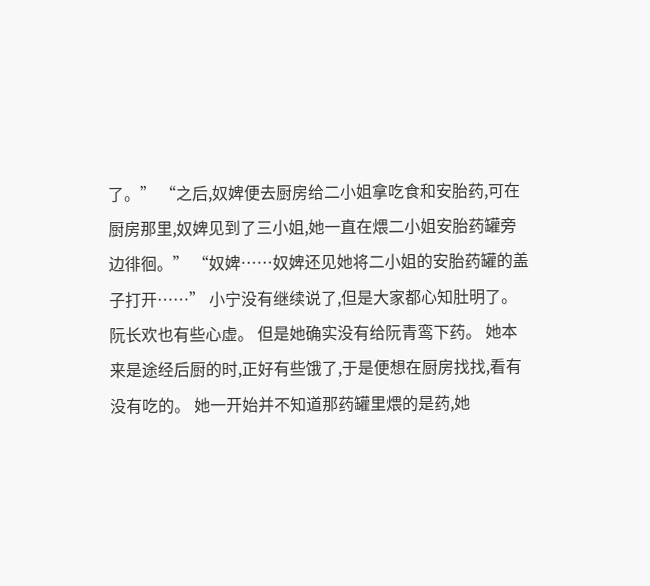了。” “之后,奴婢便去厨房给二小姐拿吃食和安胎药,可在厨房那里,奴婢见到了三小姐,她一直在煨二小姐安胎药罐旁边徘徊。” “奴婢……奴婢还见她将二小姐的安胎药罐的盖子打开……” 小宁没有继续说了,但是大家都心知肚明了。 阮长欢也有些心虚。 但是她确实没有给阮青鸾下药。 她本来是途经后厨的时,正好有些饿了,于是便想在厨房找找,看有没有吃的。 她一开始并不知道那药罐里煨的是药,她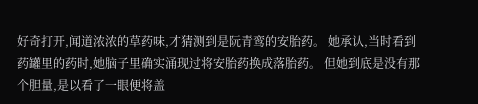好奇打开,闻道浓浓的草药味,才猜测到是阮青鸾的安胎药。 她承认,当时看到药罐里的药时,她脑子里确实涌现过将安胎药换成落胎药。 但她到底是没有那个胆量,是以看了一眼便将盖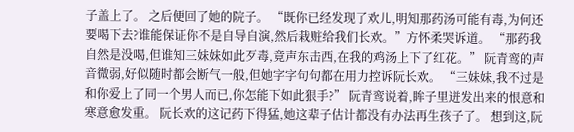子盖上了。 之后便回了她的院子。 “既你已经发现了欢儿,明知那药汤可能有毒,为何还要喝下去?谁能保证你不是自导自演,然后栽赃给我们长欢。”方怀柔哭诉道。 “那药我自然是没喝,但谁知三妹妹如此歹毒,竟声东击西,在我的鸡汤上下了红花。” 阮青鸾的声音微弱,好似随时都会断气一般,但她字字句句都在用力控诉阮长欢。 “三妹妹,我不过是和你爱上了同一个男人而已,你怎能下如此狠手?” 阮青鸾说着,眸子里迸发出来的恨意和寒意愈发重。 阮长欢的这记药下得猛,她这辈子估计都没有办法再生孩子了。 想到这,阮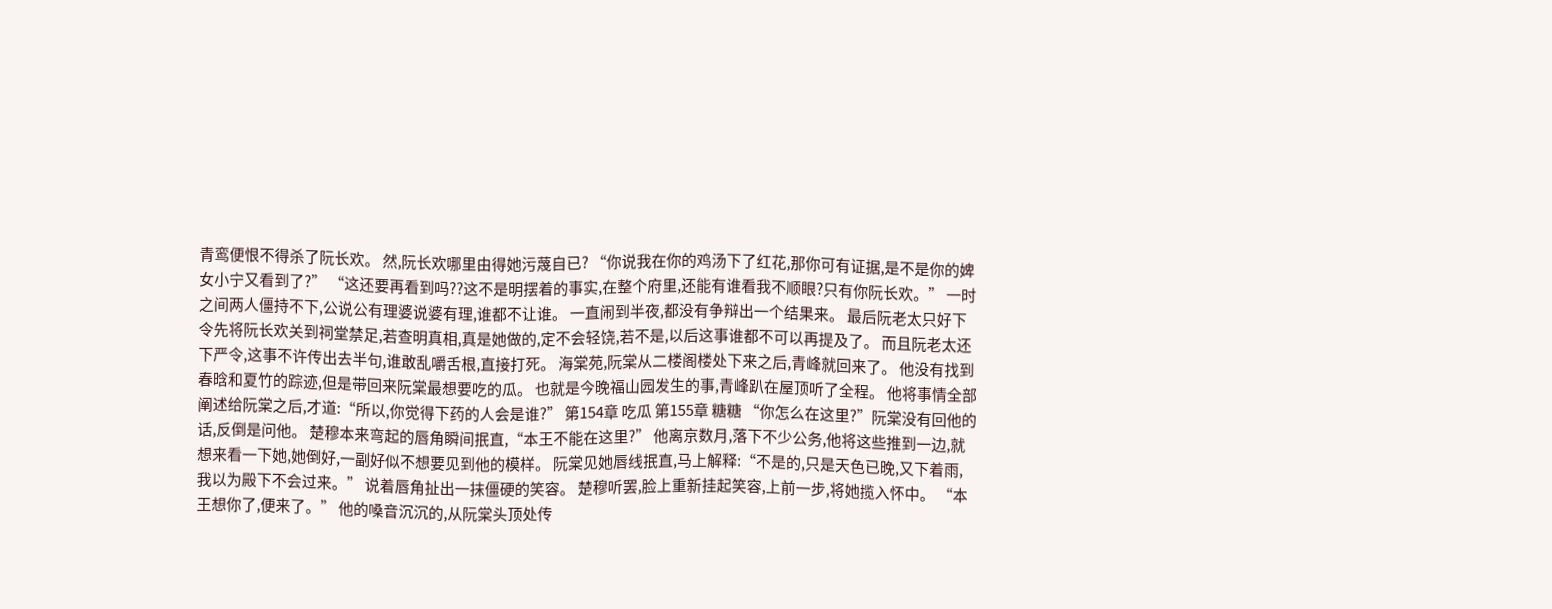青鸾便恨不得杀了阮长欢。 然,阮长欢哪里由得她污蔑自已? “你说我在你的鸡汤下了红花,那你可有证据,是不是你的婢女小宁又看到了?” “这还要再看到吗??这不是明摆着的事实,在整个府里,还能有谁看我不顺眼?只有你阮长欢。” 一时之间两人僵持不下,公说公有理婆说婆有理,谁都不让谁。 一直闹到半夜,都没有争辩出一个结果来。 最后阮老太只好下令先将阮长欢关到祠堂禁足,若查明真相,真是她做的,定不会轻饶,若不是,以后这事谁都不可以再提及了。 而且阮老太还下严令,这事不许传出去半句,谁敢乱嚼舌根,直接打死。 海棠苑,阮棠从二楼阁楼处下来之后,青峰就回来了。 他没有找到春晗和夏竹的踪迹,但是带回来阮棠最想要吃的瓜。 也就是今晚福山园发生的事,青峰趴在屋顶听了全程。 他将事情全部阐述给阮棠之后,才道:“所以,你觉得下药的人会是谁?” 第154章 吃瓜 第155章 糖糖 “你怎么在这里?”阮棠没有回他的话,反倒是问他。 楚穆本来弯起的唇角瞬间抿直,“本王不能在这里?” 他离京数月,落下不少公务,他将这些推到一边,就想来看一下她,她倒好,一副好似不想要见到他的模样。 阮棠见她唇线抿直,马上解释:“不是的,只是天色已晚,又下着雨,我以为殿下不会过来。” 说着唇角扯出一抹僵硬的笑容。 楚穆听罢,脸上重新挂起笑容,上前一步,将她揽入怀中。 “本王想你了,便来了。” 他的嗓音沉沉的,从阮棠头顶处传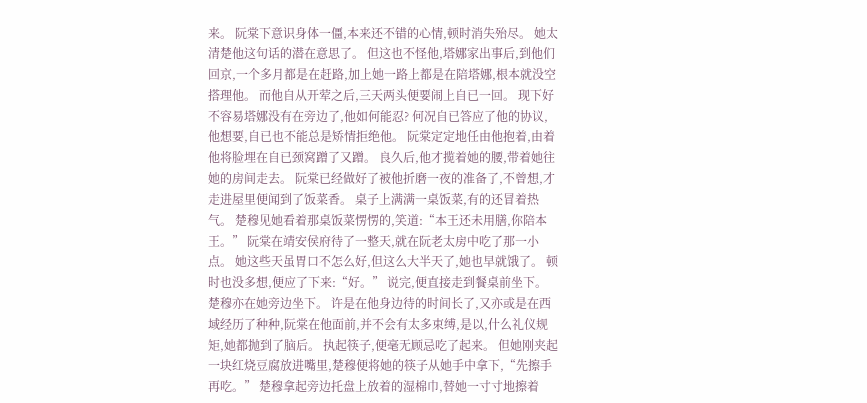来。 阮棠下意识身体一僵,本来还不错的心情,顿时消失殆尽。 她太清楚他这句话的潜在意思了。 但这也不怪他,塔娜家出事后,到他们回京,一个多月都是在赶路,加上她一路上都是在陪塔娜,根本就没空搭理他。 而他自从开荤之后,三天两头便要闹上自已一回。 现下好不容易塔娜没有在旁边了,他如何能忍? 何况自已答应了他的协议,他想要,自已也不能总是矫情拒绝他。 阮棠定定地任由他抱着,由着他将脸埋在自已颈窝蹭了又蹭。 良久后,他才揽着她的腰,带着她往她的房间走去。 阮棠已经做好了被他折磨一夜的准备了,不曾想,才走进屋里便闻到了饭菜香。 桌子上满满一桌饭菜,有的还冒着热气。 楚穆见她看着那桌饭菜愣愣的,笑道:“本王还未用膳,你陪本王。” 阮棠在靖安侯府待了一整天,就在阮老太房中吃了那一小点。 她这些天虽胃口不怎么好,但这么大半天了,她也早就饿了。 顿时也没多想,便应了下来:“好。” 说完,便直接走到餐桌前坐下。 楚穆亦在她旁边坐下。 许是在他身边待的时间长了,又亦或是在西域经历了种种,阮棠在他面前,并不会有太多束缚,是以,什么礼仪规矩,她都抛到了脑后。 执起筷子,便毫无顾忌吃了起来。 但她刚夹起一块红烧豆腐放进嘴里,楚穆便将她的筷子从她手中拿下,“先擦手再吃。” 楚穆拿起旁边托盘上放着的湿棉巾,替她一寸寸地擦着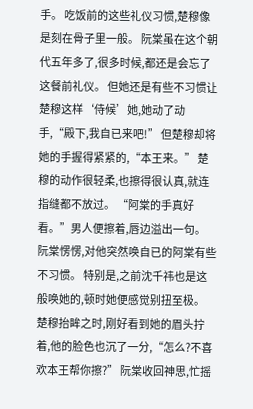手。 吃饭前的这些礼仪习惯,楚穆像是刻在骨子里一般。 阮棠虽在这个朝代五年多了,很多时候,都还是会忘了这餐前礼仪。 但她还是有些不习惯让楚穆这样‘侍候’她,她动了动手,“殿下,我自已来吧!” 但楚穆却将她的手握得紧紧的,“本王来。” 楚穆的动作很轻柔,也擦得很认真,就连指缝都不放过。 “阿棠的手真好看。”男人便擦着,唇边溢出一句。 阮棠愣愣,对他突然唤自已的阿棠有些不习惯。 特别是,之前沈千祎也是这般唤她的,顿时她便感觉别扭至极。 楚穆抬眸之时,刚好看到她的眉头拧着,他的脸色也沉了一分,“怎么?不喜欢本王帮你擦?” 阮棠收回神思,忙摇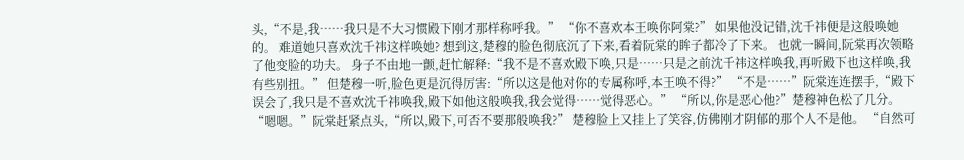头,“不是,我……我只是不大习惯殿下刚才那样称呼我。” “你不喜欢本王唤你阿棠?” 如果他没记错,沈千祎便是这般唤她的。 难道她只喜欢沈千祎这样唤她? 想到这,楚穆的脸色彻底沉了下来,看着阮棠的眸子都冷了下来。 也就一瞬间,阮棠再次领略了他变脸的功夫。 身子不由地一颤,赶忙解释:“我不是不喜欢殿下唤,只是……只是之前沈千祎这样唤我,再听殿下也这样唤,我有些别扭。” 但楚穆一听,脸色更是沉得厉害:“所以这是他对你的专属称呼,本王唤不得?” “不是……”阮棠连连摆手,“殿下误会了,我只是不喜欢沈千祎唤我,殿下如他这般唤我,我会觉得……觉得恶心。” “所以,你是恶心他?”楚穆神色松了几分。 “嗯嗯。”阮棠赶紧点头,“所以,殿下,可否不要那般唤我?” 楚穆脸上又挂上了笑容,仿佛刚才阴郁的那个人不是他。 “自然可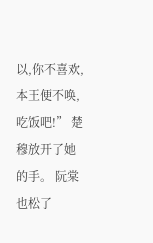以,你不喜欢,本王便不唤,吃饭吧!” 楚穆放开了她的手。 阮棠也松了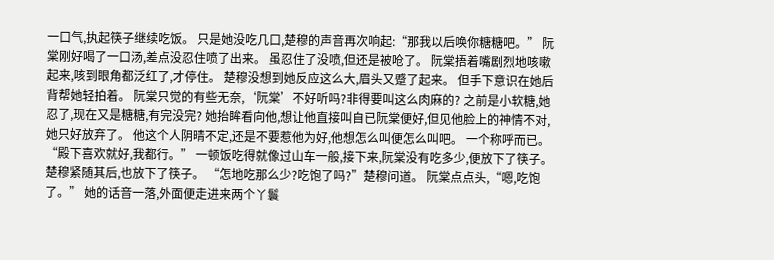一口气,执起筷子继续吃饭。 只是她没吃几口,楚穆的声音再次响起:“那我以后唤你糖糖吧。” 阮棠刚好喝了一口汤,差点没忍住喷了出来。 虽忍住了没喷,但还是被呛了。 阮棠捂着嘴剧烈地咳嗽起来,咳到眼角都泛红了,才停住。 楚穆没想到她反应这么大,眉头又蹙了起来。 但手下意识在她后背帮她轻拍着。 阮棠只觉的有些无奈,‘阮棠’不好听吗?非得要叫这么肉麻的? 之前是小软糖,她忍了,现在又是糖糖,有完没完? 她抬眸看向他,想让他直接叫自已阮棠便好,但见他脸上的神情不对,她只好放弃了。 他这个人阴晴不定,还是不要惹他为好,他想怎么叫便怎么叫吧。 一个称呼而已。 “殿下喜欢就好,我都行。” 一顿饭吃得就像过山车一般,接下来,阮棠没有吃多少,便放下了筷子。 楚穆紧随其后,也放下了筷子。 “怎地吃那么少?吃饱了吗?”楚穆问道。 阮棠点点头,“嗯,吃饱了。” 她的话音一落,外面便走进来两个丫鬟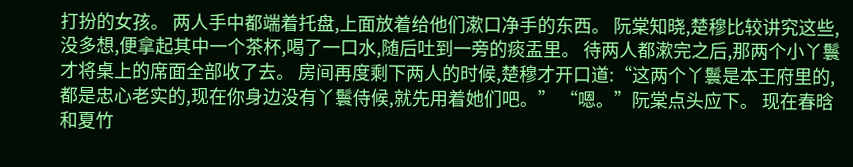打扮的女孩。 两人手中都端着托盘,上面放着给他们漱口净手的东西。 阮棠知晓,楚穆比较讲究这些,没多想,便拿起其中一个茶杯,喝了一口水,随后吐到一旁的痰盂里。 待两人都漱完之后,那两个小丫鬟才将桌上的席面全部收了去。 房间再度剩下两人的时候,楚穆才开口道:“这两个丫鬟是本王府里的,都是忠心老实的,现在你身边没有丫鬟侍候,就先用着她们吧。” “嗯。”阮棠点头应下。 现在春晗和夏竹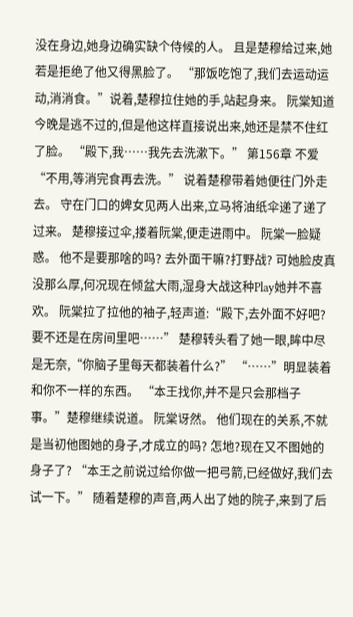没在身边,她身边确实缺个侍候的人。 且是楚穆给过来,她若是拒绝了他又得黑脸了。 “那饭吃饱了,我们去运动运动,消消食。”说着,楚穆拉住她的手,站起身来。 阮棠知道今晚是逃不过的,但是他这样直接说出来,她还是禁不住红了脸。 “殿下,我……我先去洗漱下。” 第156章 不爱 “不用,等消完食再去洗。” 说着楚穆带着她便往门外走去。 守在门口的婢女见两人出来,立马将油纸伞递了递了过来。 楚穆接过伞,搂着阮棠,便走进雨中。 阮棠一脸疑惑。 他不是要那啥的吗? 去外面干嘛?打野战? 可她脸皮真没那么厚,何况现在倾盆大雨,湿身大战这种Play她并不喜欢。 阮棠拉了拉他的袖子,轻声道:“殿下,去外面不好吧?要不还是在房间里吧……” 楚穆转头看了她一眼,眸中尽是无奈,“你脑子里每天都装着什么?” “……”明显装着和你不一样的东西。 “本王找你,并不是只会那档子事。”楚穆继续说道。 阮棠讶然。 他们现在的关系,不就是当初他图她的身子,才成立的吗? 怎地?现在又不图她的身子了? “本王之前说过给你做一把弓箭,已经做好,我们去试一下。” 随着楚穆的声音,两人出了她的院子,来到了后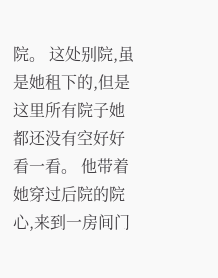院。 这处别院,虽是她租下的,但是这里所有院子她都还没有空好好看一看。 他带着她穿过后院的院心,来到一房间门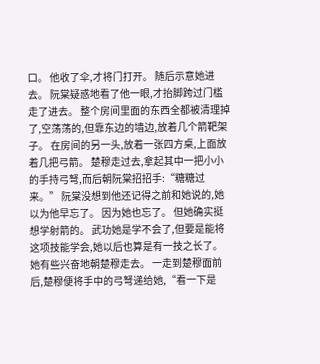口。 他收了伞,才将门打开。 随后示意她进去。 阮棠疑惑地看了他一眼,才抬脚跨过门槛走了进去。 整个房间里面的东西全都被清理掉了,空荡荡的,但靠东边的墙边,放着几个箭靶架子。 在房间的另一头,放着一张四方桌,上面放着几把弓箭。 楚穆走过去,拿起其中一把小小的手持弓弩,而后朝阮棠招招手:“糖糖过来。” 阮棠没想到他还记得之前和她说的,她以为他早忘了。 因为她也忘了。 但她确实挺想学射箭的。 武功她是学不会了,但要是能将这项技能学会,她以后也算是有一技之长了。 她有些兴奋地朝楚穆走去。 一走到楚穆面前后,楚穆便将手中的弓弩递给她,“看一下是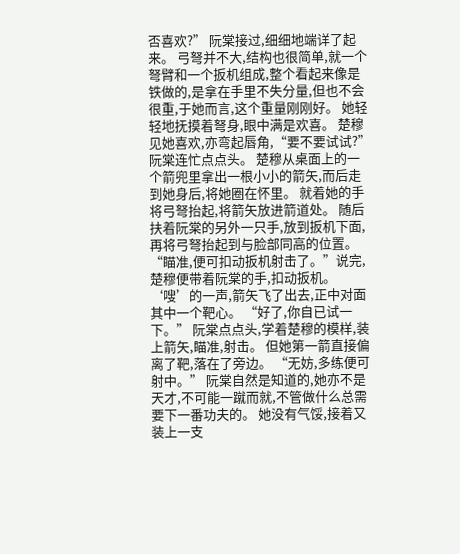否喜欢?” 阮棠接过,细细地端详了起来。 弓弩并不大,结构也很简单,就一个弩臂和一个扳机组成,整个看起来像是铁做的,是拿在手里不失分量,但也不会很重,于她而言,这个重量刚刚好。 她轻轻地抚摸着弩身,眼中满是欢喜。 楚穆见她喜欢,亦弯起唇角,“要不要试试?” 阮棠连忙点点头。 楚穆从桌面上的一个箭兜里拿出一根小小的箭矢,而后走到她身后,将她圈在怀里。 就着她的手将弓弩抬起,将箭矢放进箭道处。 随后扶着阮棠的另外一只手,放到扳机下面,再将弓弩抬起到与脸部同高的位置。 “瞄准,便可扣动扳机射击了。”说完,楚穆便带着阮棠的手,扣动扳机。 ‘嗖’的一声,箭矢飞了出去,正中对面其中一个靶心。 “好了,你自已试一下。” 阮棠点点头,学着楚穆的模样,装上箭矢,瞄准,射击。 但她第一箭直接偏离了靶,落在了旁边。 “无妨,多练便可射中。” 阮棠自然是知道的,她亦不是天才,不可能一蹴而就,不管做什么总需要下一番功夫的。 她没有气馁,接着又装上一支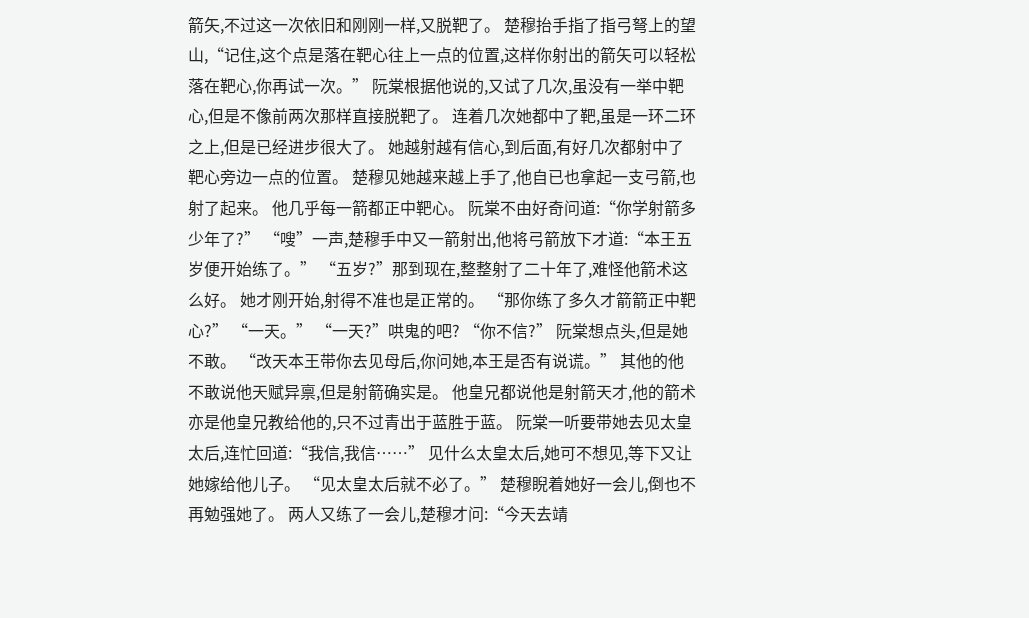箭矢,不过这一次依旧和刚刚一样,又脱靶了。 楚穆抬手指了指弓弩上的望山,“记住,这个点是落在靶心往上一点的位置,这样你射出的箭矢可以轻松落在靶心,你再试一次。” 阮棠根据他说的,又试了几次,虽没有一举中靶心,但是不像前两次那样直接脱靶了。 连着几次她都中了靶,虽是一环二环之上,但是已经进步很大了。 她越射越有信心,到后面,有好几次都射中了靶心旁边一点的位置。 楚穆见她越来越上手了,他自已也拿起一支弓箭,也射了起来。 他几乎每一箭都正中靶心。 阮棠不由好奇问道:“你学射箭多少年了?” “嗖”一声,楚穆手中又一箭射出,他将弓箭放下才道:“本王五岁便开始练了。” “五岁?”那到现在,整整射了二十年了,难怪他箭术这么好。 她才刚开始,射得不准也是正常的。 “那你练了多久才箭箭正中靶心?” “一天。” “一天?”哄鬼的吧? “你不信?” 阮棠想点头,但是她不敢。 “改天本王带你去见母后,你问她,本王是否有说谎。” 其他的他不敢说他天赋异禀,但是射箭确实是。 他皇兄都说他是射箭天才,他的箭术亦是他皇兄教给他的,只不过青出于蓝胜于蓝。 阮棠一听要带她去见太皇太后,连忙回道:“我信,我信……” 见什么太皇太后,她可不想见,等下又让她嫁给他儿子。 “见太皇太后就不必了。” 楚穆睨着她好一会儿,倒也不再勉强她了。 两人又练了一会儿,楚穆才问:“今天去靖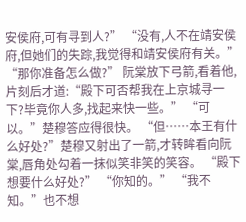安侯府,可有寻到人?” “没有,人不在靖安侯府,但她们的失踪,我觉得和靖安侯府有关。” “那你准备怎么做?” 阮棠放下弓箭,看着他,片刻后才道:“殿下可否帮我在上京城寻一下?毕竟你人多,找起来快一些。” “可以。”楚穆答应得很快。 “但……本王有什么好处?”楚穆又射出了一箭,才转眸看向阮棠,唇角处勾着一抹似笑非笑的笑容。 “殿下想要什么好处?” “你知的。” “我不知。”也不想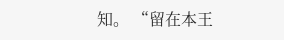知。 “留在本王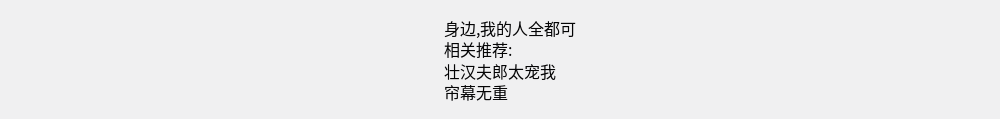身边,我的人全都可
相关推荐:
壮汉夫郎太宠我
帘幕无重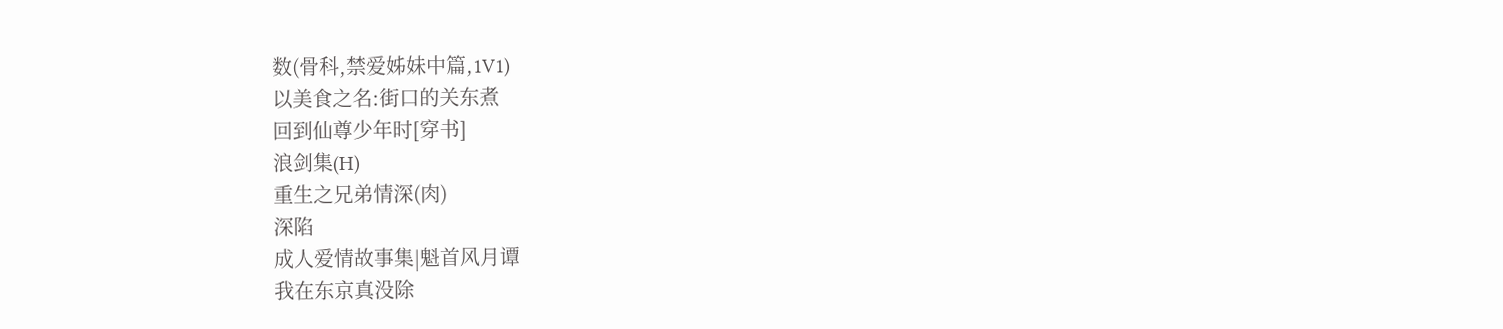数(骨科,禁爱姊妹中篇,1V1)
以美食之名:街口的关东煮
回到仙尊少年时[穿书]
浪剑集(H)
重生之兄弟情深(肉)
深陷
成人爱情故事集|魁首风月谭
我在东京真没除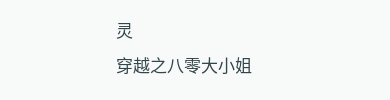灵
穿越之八零大小姐